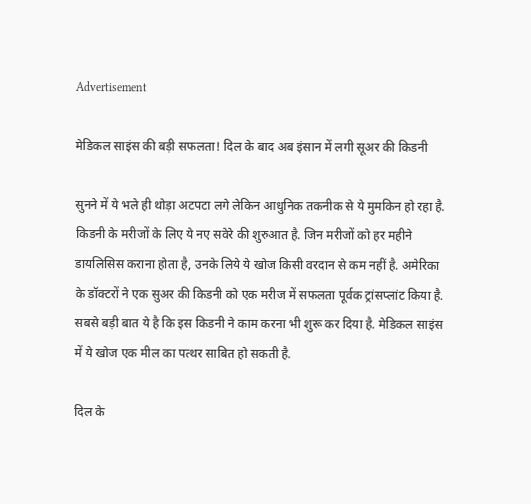Advertisement

मेडिकल साइंस की बड़ी सफलता! दिल के बाद अब इंसान में लगी सूअर की किडनी

सुनने में ये भले ही थोड़ा अटपटा लगे लेकिन आधुनिक तकनीक से ये मुमकिन हो रहा है. किडनी के मरीजों के लिए ये नए सवेरे की शुरुआत है. जिन मरीजों को हर महीने डायलिसिस कराना होता है, उनके लिये ये खोज किसी वरदान से कम नहीं है. अमेरिका के डॉक्टरों ने एक सुअर की किडनी को एक मरीज में सफलता पूर्वक ट्रांसप्लांट किया है. सबसे बड़ी बात ये है कि इस किडनी ने काम करना भी शुरू कर दिया है. मेडिकल साइंस में ये खोज एक मील का पत्थर साबित हो सकती है.

दिल के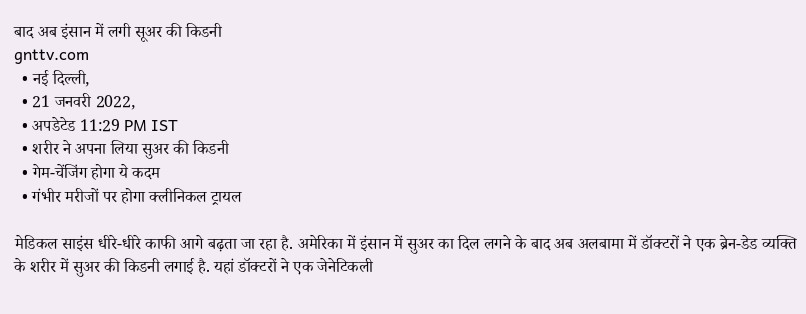बाद अब इंसान में लगी सूअर की किडनी
gnttv.com
  • नई दिल्ली,
  • 21 जनवरी 2022,
  • अपडेटेड 11:29 PM IST
  • शरीर ने अपना लिया सुअर की किडनी
  • गेम-चेंजिंग होगा ये कदम
  • गंभीर मरीजों पर होगा क्लीनिकल ट्रायल

मेडिकल साइंस धीरे-धीरे काफी आगे बढ़ता जा रहा है. अमेरिका में इंसान में सुअर का दिल लगने के बाद अब अलबामा में डॉक्टरों ने एक ब्रेन-डेड व्यक्ति के शरीर में सुअर की किडनी लगाई है. यहां डॉक्टरों ने एक जेनेटिकली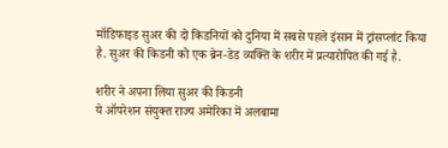मॉडिफाइड सुअर की दो किडनियों को दुनिया में सबसे पहले इंसान में ट्रांसप्लांट किया है. सुअर की किडनी को एक ब्रेन-डेड व्यक्ति के शरीर में प्रत्यारोपित की गई है.

शरीर ने अपना लिया सुअर की किडनी
ये ऑपरेशन संयुक्त राज्य अमेरिका में अलबामा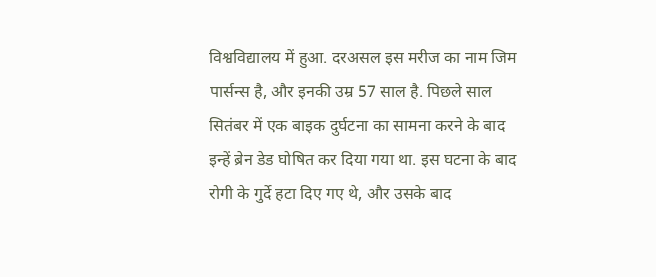विश्वविद्यालय में हुआ. दरअसल इस मरीज का नाम जिम पार्सन्स है, और इनकी उम्र 57 साल है. पिछले साल सितंबर में एक बाइक दुर्घटना का सामना करने के बाद इन्हें ब्रेन डेड घोषित कर दिया गया था. इस घटना के बाद रोगी के गुर्दे हटा दिए गए थे, और उसके बाद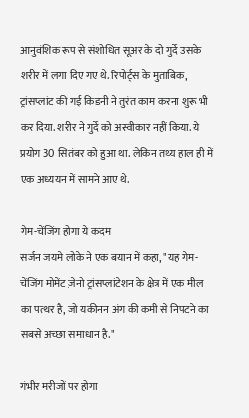आनुवंशिक रूप से संशोधित सूअर के दो गुर्दे उसके शरीर में लगा दिए गए थे. रिपोर्ट्स के मुताबिक, ट्रांसप्लांट की गई किडनी ने तुरंत काम करना शुरू भी कर दिया. शरीर ने गुर्दे को अस्वीकार नहीं किया. ये प्रयोग 30 सितंबर को हुआ था. लेकिन तथ्य हाल ही में एक अध्ययन में सामने आए थे.

गेम-चेंजिंग होगा ये कदम
सर्जन जयमे लोके ने एक बयान में कहा, "यह गेम-चेंजिंग मोमेंट ज़ेनो ट्रांसप्लांटेशन के क्षेत्र में एक मील का पत्थर है, जो यकीनन अंग की कमी से निपटने का सबसे अच्छा समाधान है."

गंभीर मरीजों पर होगा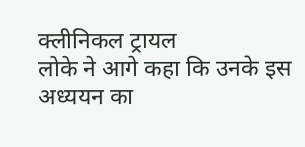क्लीनिकल ट्रायल
लोके ने आगे कहा कि उनके इस अध्ययन का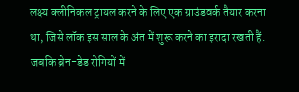लक्ष्य क्लीनिकल ट्रायल करने के लिए एक ग्राउंडवर्क तैयार करना था, जिसे लॉक इस साल के अंत में शुरू करने का इरादा रखती हैं. जबकि ब्रेन-डेड रोगियों में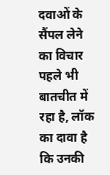दवाओं के सैंपल लेने का विचार पहले भी बातचीत में रहा है, लॉक का दावा है कि उनकी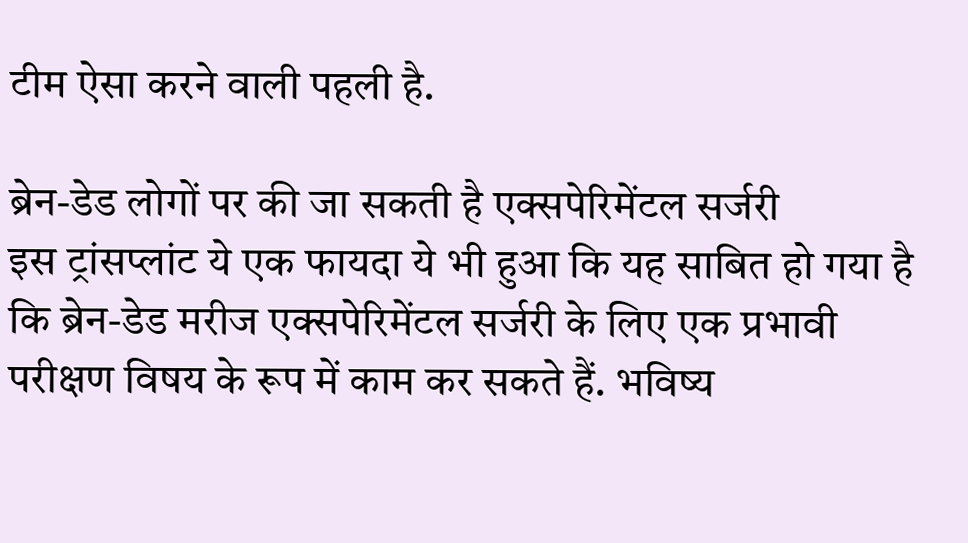टीम ऐसा करने वाली पहली है.

ब्रेन-डेड लोगों पर की जा सकती है एक्सपेरिमेंटल सर्जरी
इस ट्रांसप्लांट ये एक फायदा ये भी हुआ कि यह साबित हो गया है कि ब्रेन-डेड मरीज एक्सपेरिमेंटल सर्जरी के लिए एक प्रभावी परीक्षण विषय के रूप में काम कर सकते हैं. भविष्य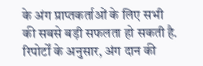के अंग प्राप्तकर्ताओं के लिए सभी की सबसे बड़ी सफलता हो सकती है. रिपोर्टों के अनुसार, अंग दान की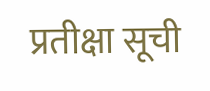प्रतीक्षा सूची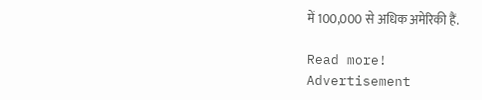में 100,000 से अधिक अमेरिकी हैं.

Read more!
Advertisement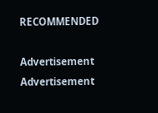RECOMMENDED

Advertisement
Advertisement